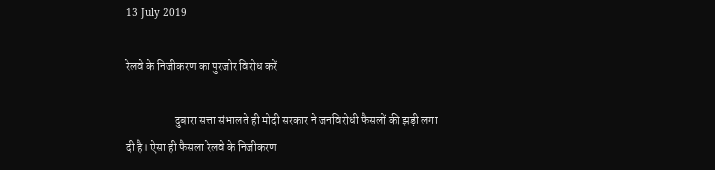13 July 2019

रेलवे के निजीकरण का पुरजोर विरोध करें

                     दुबारा सत्ता संभालते ही मोदी सरकार ने जनविरोधी फैसलों की झड़ी लगा दी है। ऐसा ही फैसला रेलवे के निजीकरण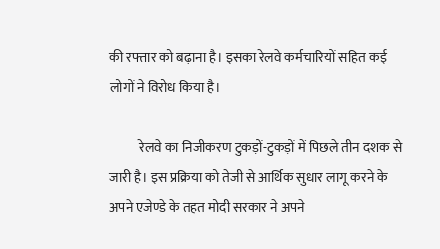की रफ्तार को बढ़ाना है। इसका रेलवे कर्मचारियों सहित कई लोगों ने विरोध किया है।

           रेलवे का निजीकरण टुकड़ों-टुकड़ों में पिछले तीन दशक से जारी है। इस प्रक्रिया को तेजी से आर्थिक सुधार लागू करने के अपने एजेण्डे के तहत मोदी सरकार ने अपने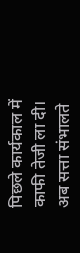पिछले कार्यकाल में काफी तेजी ला दी। अब सत्ता संभालते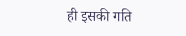ही इसकी गति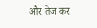और तेज कर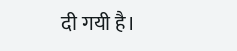दी गयी है।